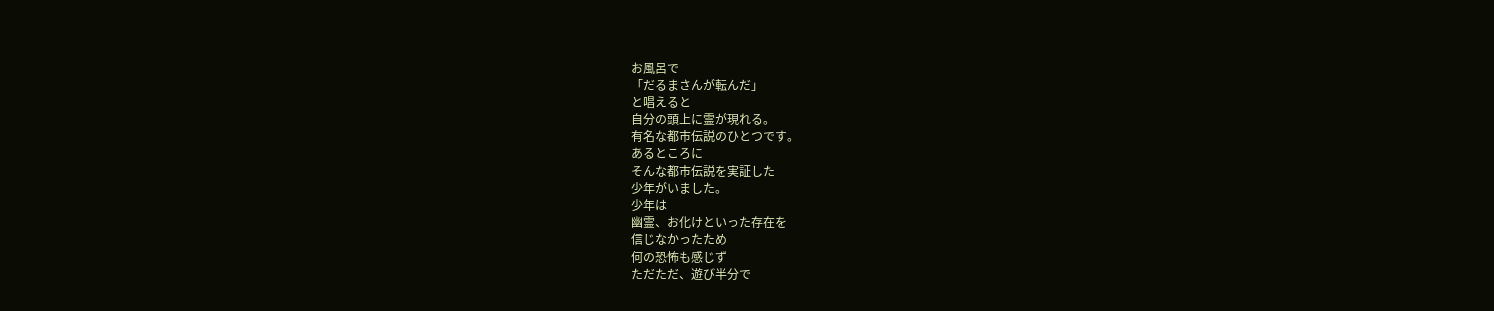お風呂で
「だるまさんが転んだ」
と唱えると
自分の頭上に霊が現れる。
有名な都市伝説のひとつです。
あるところに
そんな都市伝説を実証した
少年がいました。
少年は
幽霊、お化けといった存在を
信じなかったため
何の恐怖も感じず
ただただ、遊び半分で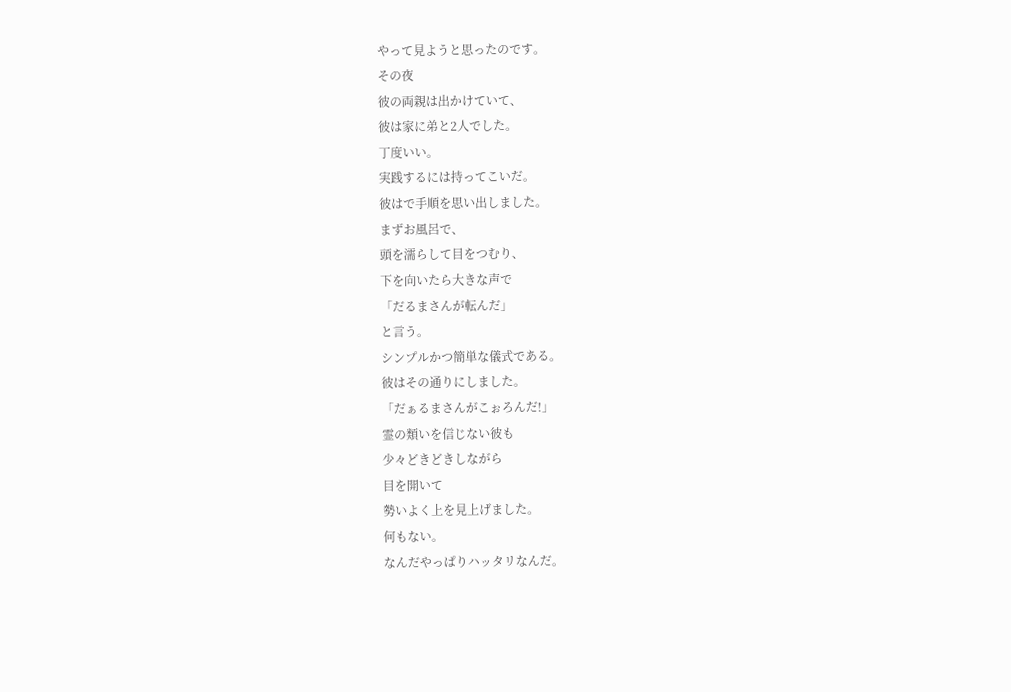やって見ようと思ったのです。
その夜
彼の両親は出かけていて、
彼は家に弟と2人でした。
丁度いい。
実践するには持ってこいだ。
彼はで手順を思い出しました。
まずお風呂で、
頭を濡らして目をつむり、
下を向いたら大きな声で
「だるまさんが転んだ」
と言う。
シンプルかつ簡単な儀式である。
彼はその通りにしました。
「だぁるまさんがこぉろんだ!」
霊の類いを信じない彼も
少々どきどきしながら
目を開いて
勢いよく上を見上げました。
何もない。
なんだやっぱりハッタリなんだ。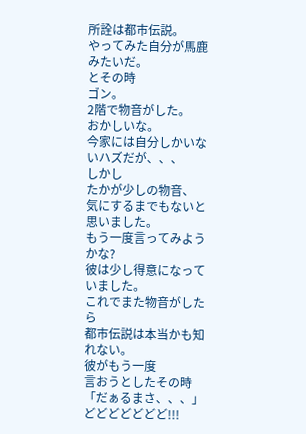所詮は都市伝説。
やってみた自分が馬鹿みたいだ。
とその時
ゴン。
2階で物音がした。
おかしいな。
今家には自分しかいないハズだが、、、
しかし
たかが少しの物音、
気にするまでもないと思いました。
もう一度言ってみようかな?
彼は少し得意になっていました。
これでまた物音がしたら
都市伝説は本当かも知れない。
彼がもう一度
言おうとしたその時
「だぁるまさ、、、」
どどどどどどど!!!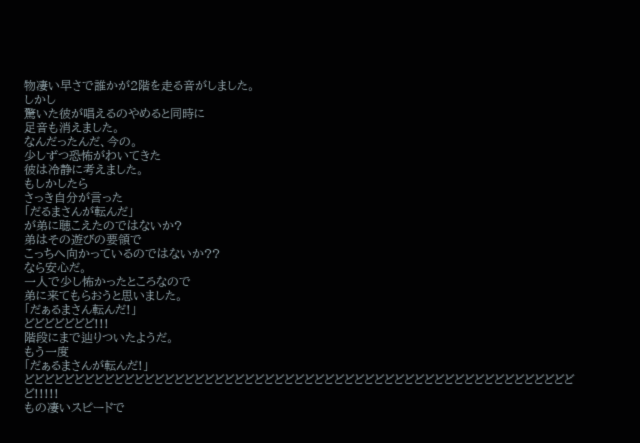物凄い早さで誰かが2階を走る音がしました。
しかし
驚いた彼が唱えるのやめると同時に
足音も消えました。
なんだったんだ、今の。
少しずつ恐怖がわいてきた
彼は冷静に考えました。
もしかしたら
さっき自分が言った
「だるまさんが転んだ」
が弟に聴こえたのではないか?
弟はその遊びの要領で
こっちへ向かっているのではないか??
なら安心だ。
一人で少し怖かったところなので
弟に来てもらおうと思いました。
「だぁるまさん転んだ!」
どどどどどどど!!!
階段にまで辿りついたようだ。
もう一度
「だぁるまさんが転んだ!」
どどどどどどどどどどどどどどどどどどどどどどどどどどどどどどどどどどどどどどどどどどどどどどどどどどどどどどどど!!!!!
もの凄いスピードで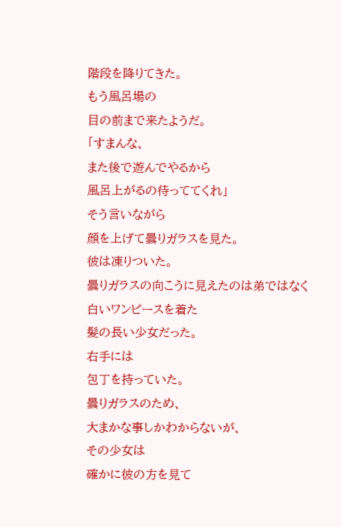階段を降りてきた。
もう風呂場の
目の前まで来たようだ。
「すまんな、
また後で遊んでやるから
風呂上がるの待っててくれ」
そう言いながら
顔を上げて曇りガラスを見た。
彼は凍りついた。
曇りガラスの向こうに見えたのは弟ではなく
白いワンピースを着た
髪の長い少女だった。
右手には
包丁を持っていた。
曇りガラスのため、
大まかな事しかわからないが、
その少女は
確かに彼の方を見て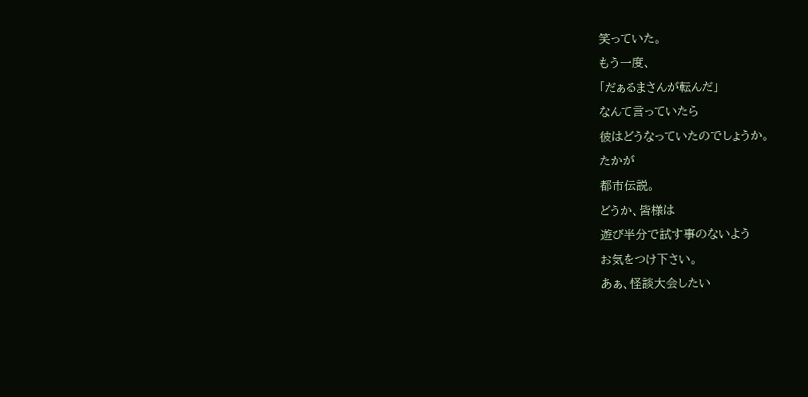笑っていた。
もう一度、
「だぁるまさんが転んだ」
なんて言っていたら
彼はどうなっていたのでしょうか。
たかが
都市伝説。
どうか、皆様は
遊び半分で試す事のないよう
お気をつけ下さい。
あぁ、怪談大会したい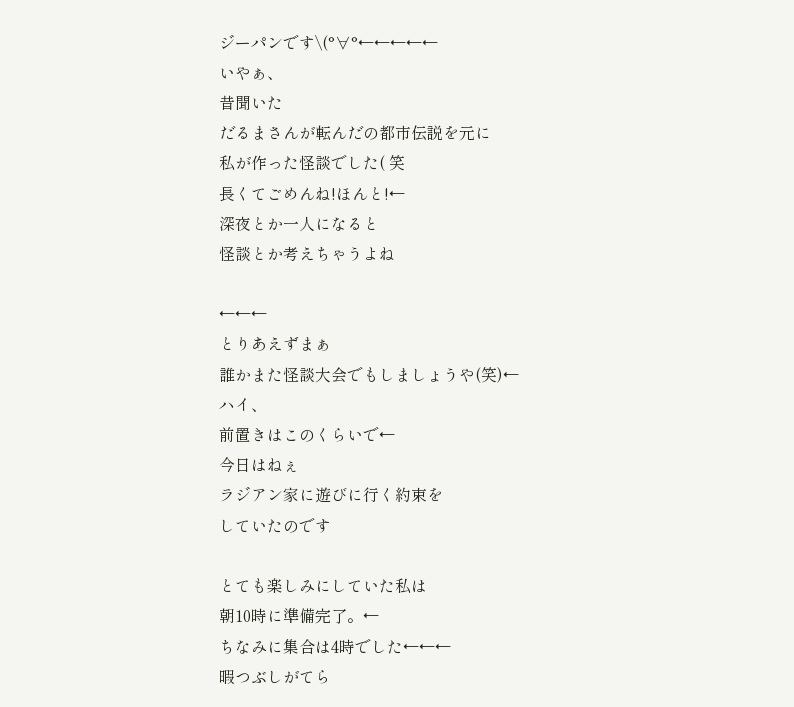ジーパンです\(°∀°←←←←←
いやぁ、
昔聞いた
だるまさんが転んだの都市伝説を元に
私が作った怪談でした( 笑
長くてごめんね!ほんと!←
深夜とか一人になると
怪談とか考えちゃうよね

←←←
とりあえずまぁ
誰かまた怪談大会でもしましょうや(笑)←
ハイ、
前置きはこのくらいで←
今日はねぇ
ラジアン家に遊びに行く約束を
していたのです

とても楽しみにしていた私は
朝10時に準備完了。←
ちなみに集合は4時でした←←←
暇つぶしがてら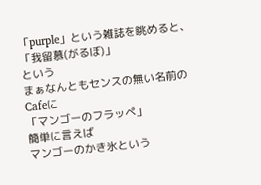「purple」という雑誌を眺めると、
「我留慕(がるぼ)」
という
まぁなんともセンスの無い名前のCafeに
「マンゴーのフラッペ」
簡単に言えば
マンゴーのかき氷という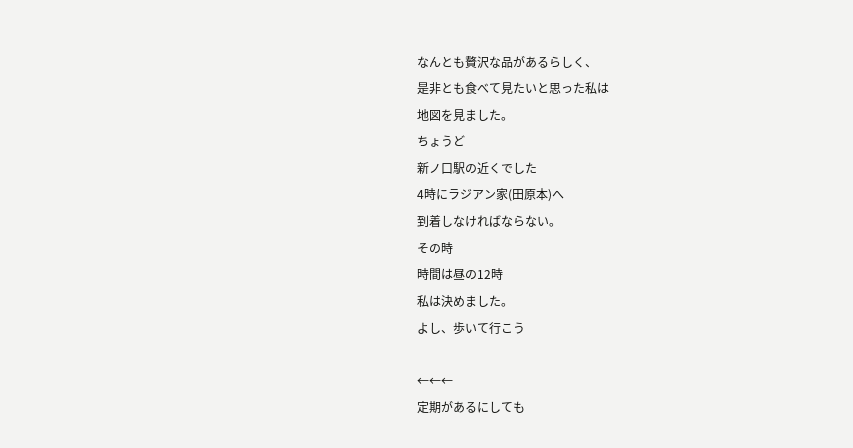なんとも贅沢な品があるらしく、
是非とも食べて見たいと思った私は
地図を見ました。
ちょうど
新ノ口駅の近くでした
4時にラジアン家(田原本)へ
到着しなければならない。
その時
時間は昼の12時
私は決めました。
よし、歩いて行こう

←←←
定期があるにしても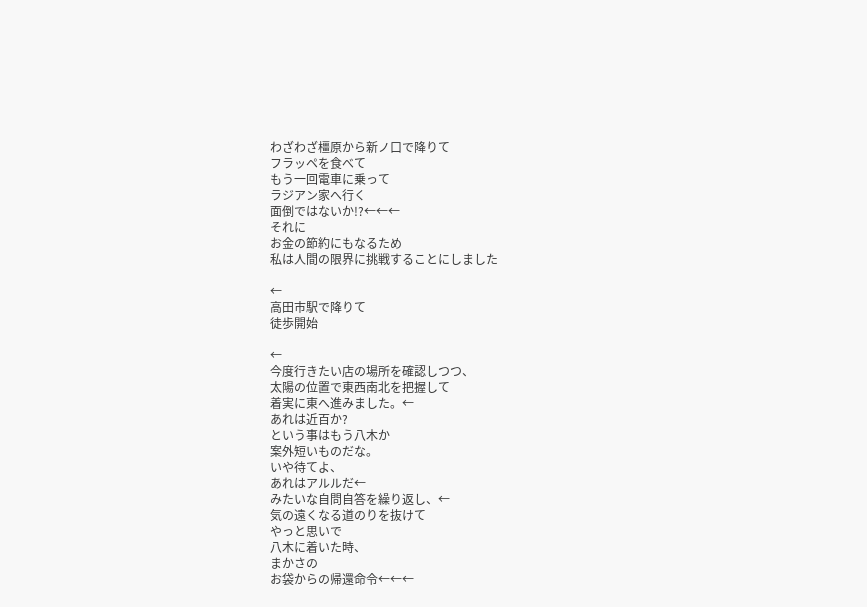わざわざ橿原から新ノ口で降りて
フラッペを食べて
もう一回電車に乗って
ラジアン家へ行く
面倒ではないか!?←←←
それに
お金の節約にもなるため
私は人間の限界に挑戦することにしました

←
高田市駅で降りて
徒歩開始

←
今度行きたい店の場所を確認しつつ、
太陽の位置で東西南北を把握して
着実に東へ進みました。←
あれは近百か?
という事はもう八木か
案外短いものだな。
いや待てよ、
あれはアルルだ←
みたいな自問自答を繰り返し、←
気の遠くなる道のりを抜けて
やっと思いで
八木に着いた時、
まかさの
お袋からの帰還命令←←←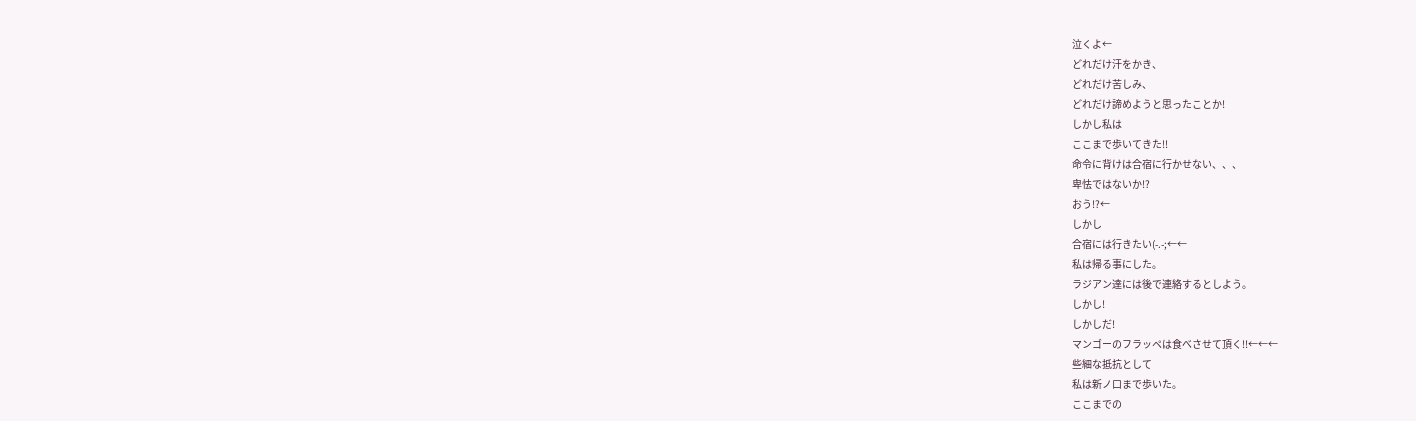泣くよ←
どれだけ汗をかき、
どれだけ苦しみ、
どれだけ諦めようと思ったことか!
しかし私は
ここまで歩いてきた!!
命令に背けは合宿に行かせない、、、
卑怯ではないか!?
おう!?←
しかし
合宿には行きたい(-.-;←←
私は帰る事にした。
ラジアン達には後で連絡するとしよう。
しかし!
しかしだ!
マンゴーのフラッペは食べさせて頂く!!←←←
些細な抵抗として
私は新ノ口まで歩いた。
ここまでの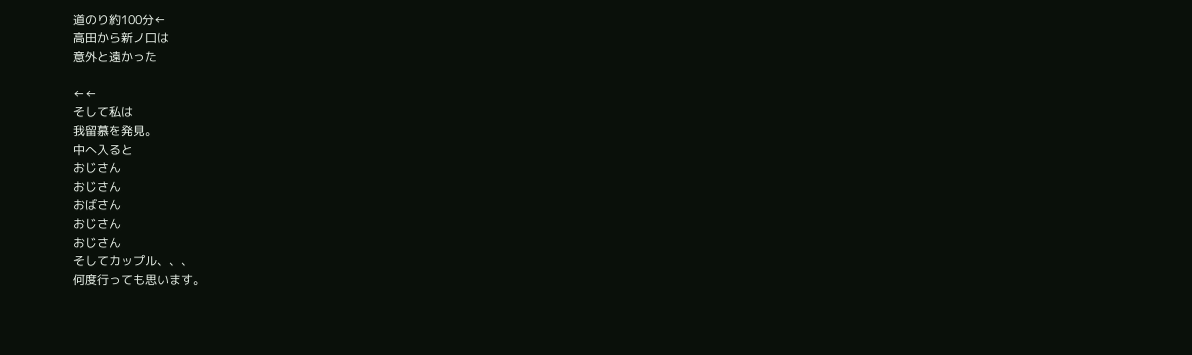道のり約100分←
高田から新ノ口は
意外と遠かった

←←
そして私は
我留慕を発見。
中へ入ると
おじさん
おじさん
おばさん
おじさん
おじさん
そしてカップル、、、
何度行っても思います。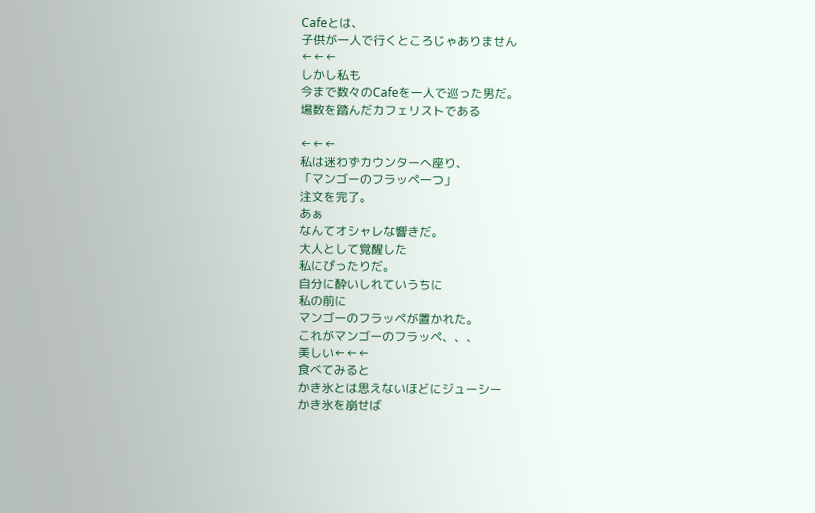Cafeとは、
子供が一人で行くところじゃありません
←←←
しかし私も
今まで数々のCafeを一人で巡った男だ。
場数を踏んだカフェリストである

←←←
私は迷わずカウンターへ座り、
「マンゴーのフラッペ一つ」
注文を完了。
あぁ
なんてオシャレな響きだ。
大人として覚醒した
私にぴったりだ。
自分に酔いしれていうちに
私の前に
マンゴーのフラッペが置かれた。
これがマンゴーのフラッペ、、、
美しい←←←
食べてみると
かき氷とは思えないほどにジューシー
かき氷を崩せば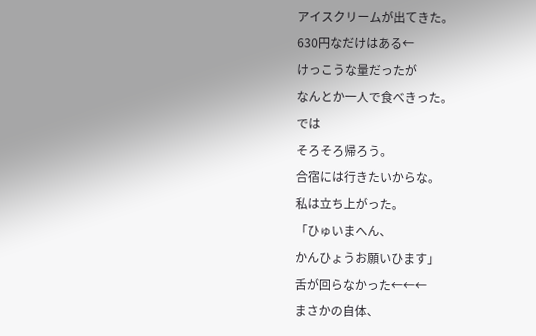アイスクリームが出てきた。
630円なだけはある←
けっこうな量だったが
なんとか一人で食べきった。
では
そろそろ帰ろう。
合宿には行きたいからな。
私は立ち上がった。
「ひゅいまへん、
かんひょうお願いひます」
舌が回らなかった←←←
まさかの自体、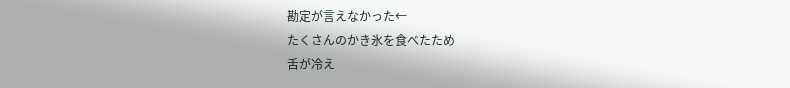勘定が言えなかった←
たくさんのかき氷を食べたため
舌が冷え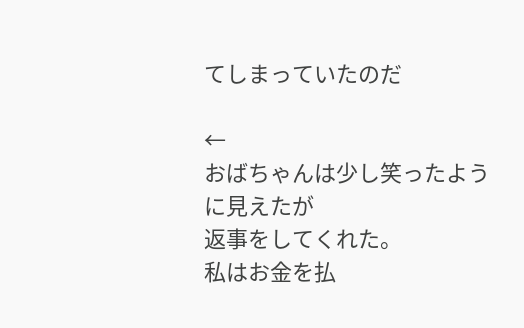てしまっていたのだ

←
おばちゃんは少し笑ったように見えたが
返事をしてくれた。
私はお金を払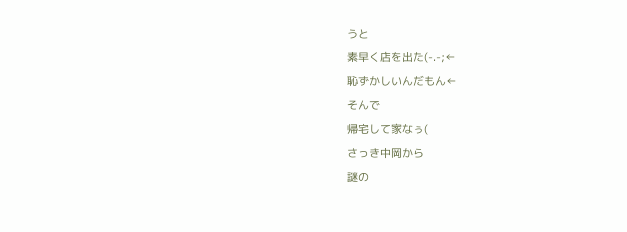うと
素早く店を出た(-.-;←
恥ずかしいんだもん←
そんで
帰宅して家なぅ(
さっき中岡から
謎の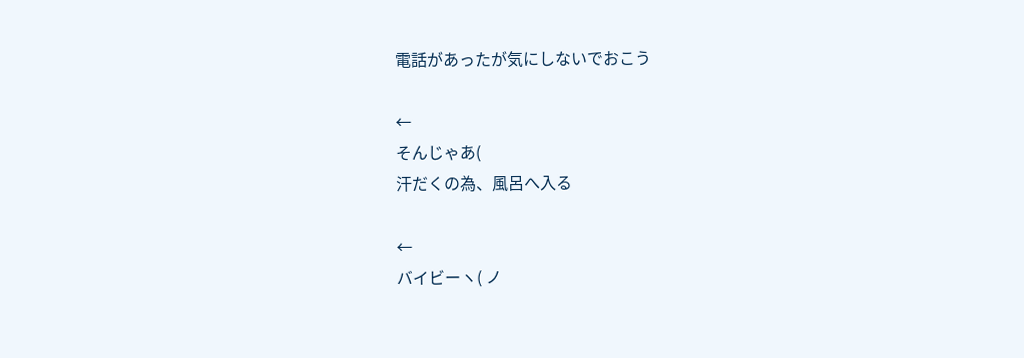電話があったが気にしないでおこう

←
そんじゃあ(
汗だくの為、風呂へ入る

←
バイビーヽ( ノ